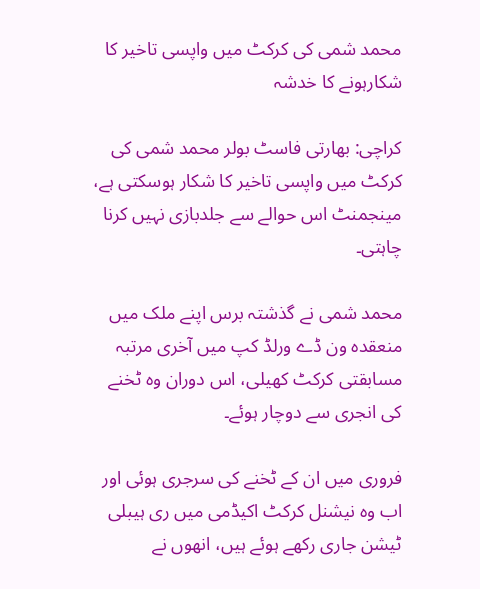محمد شمی کی کرکٹ میں واپسی تاخیر کا شکارہونے کا خدشہ

کراچی: بھارتی فاسٹ بولر محمد شمی کی کرکٹ میں واپسی تاخیر کا شکار ہوسکتی ہے، مینجمنٹ اس حوالے سے جلدبازی نہیں کرنا چاہتی۔

محمد شمی نے گذشتہ برس اپنے ملک میں منعقدہ ون ڈے ورلڈ کپ میں آخری مرتبہ مسابقتی کرکٹ کھیلی، اس دوران وہ ٹخنے کی انجری سے دوچار ہوئے۔

فروری میں ان کے ٹخنے کی سرجری ہوئی اور اب وہ نیشنل کرکٹ اکیڈمی میں ری ہیبلی ٹیشن جاری رکھے ہوئے ہیں، انھوں نے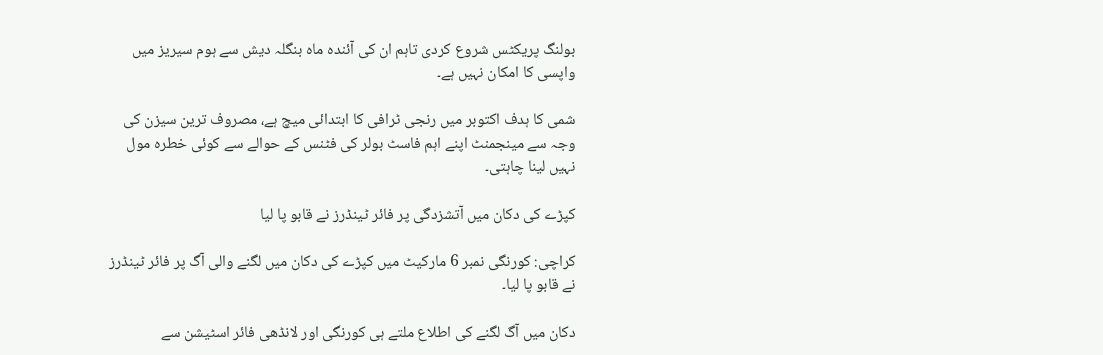بولنگ پریکٹس شروع کردی تاہم ان کی آئندہ ماہ بنگلہ دیش سے ہوم سیریز میں واپسی کا امکان نہیں ہے۔

شمی کا ہدف اکتوبر میں رنجی ٹرافی کا ابتدائی میچ ہے، مصروف ترین سیزن کی وجہ سے مینجمنٹ اپنے اہم فاسٹ بولر کی فٹنس کے حوالے سے کوئی خطرہ مول نہیں لینا چاہتی۔

کپڑے کی دکان میں آتشزدگی پر فائر ٹینڈرز نے قابو پا لیا

کراچی: کورنگی نمبر 6 مارکیٹ میں کپڑے کی دکان میں لگنے والی آگ پر فائر ٹینڈرز نے قابو پا لیا۔

دکان میں آگ لگنے کی اطلاع ملتے ہی کورنگی اور لانڈھی فائر اسٹیشن سے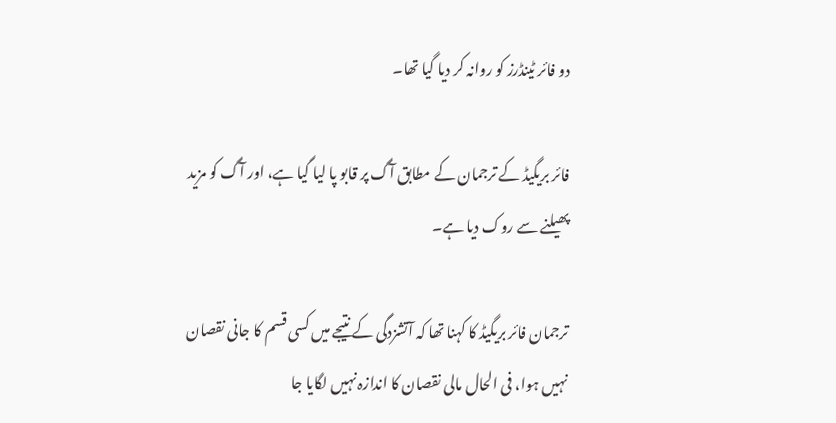دو فائر ٹینڈرز کو روانہ کر دیا گیا تھا۔

فائر بریگیڈ کے ترجمان کے مطابق آگ پر قابو پا لیا گیا ہے، اور آگ کو مزید پھیلنے سے روک دیا ہے۔

ترجمان فائر بریگیڈ کا کہنا تھا کہ آتشزدگی کے نتیجے میں کسی قسم کا جانی نقصان نہیں ہوا، فی الحال مالی نقصان کا اندازہ نہیں لگایا جا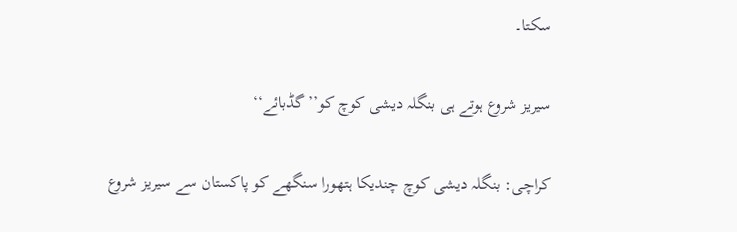سکتا۔

سیریز شروع ہوتے ہی بنگلہ دیشی کوچ کو’’گڈبائے‘‘

کراچی: بنگلہ دیشی کوچ چندیکا ہتھورا سنگھے کو پاکستان سے سیریز شروع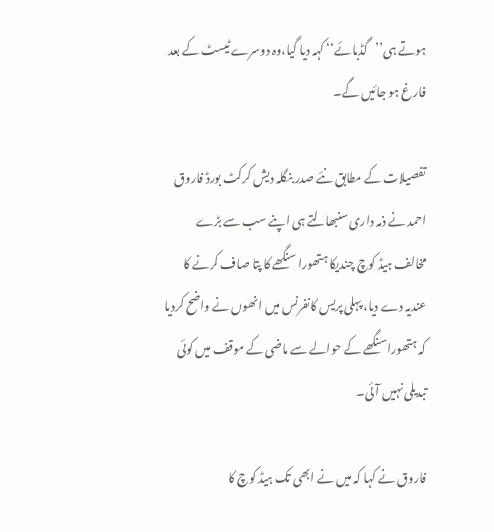ہوتے ہی’’گڈبائے‘‘ کہہ دیا گیا،وہ دوسرے ٹیسٹ کے بعد فارغ ہو جائیں گے۔

تفصیلات کے مطابق نئے صدر بنگلہ دیش کرکٹ بورڈ فاروق احمد نے ذمہ داری سنبھالتے ہی اپنے سب سے بڑے مخالف ہیڈ کوچ چندیکا ہتھورا سنگھے کا پتا صاف کرنے کا عندیہ دے دیا، پہلی پریس کانفرنس میں انھوں نے واضح کردیا کہ ہتھوراسنگھے کے حوالے سے ماضی کے موقف میں کوئی تبدیلی نہیں آئی۔

فاروق نے کہا کہ میں نے ابھی تک ہیڈ کوچ کا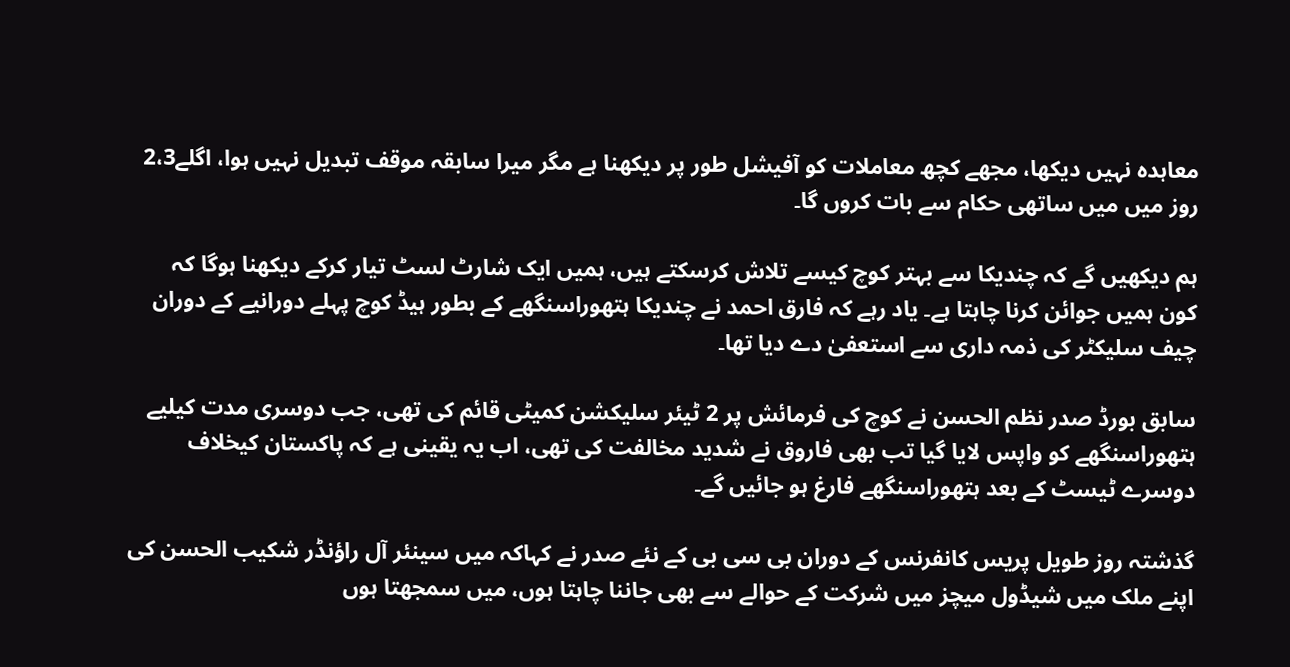معاہدہ نہیں دیکھا، مجھے کچھ معاملات کو آفیشل طور پر دیکھنا ہے مگر میرا سابقہ موقف تبدیل نہیں ہوا، اگلے2،3 روز میں میں ساتھی حکام سے بات کروں گا۔

ہم دیکھیں گے کہ چندیکا سے بہتر کوچ کیسے تلاش کرسکتے ہیں، ہمیں ایک شارٹ لسٹ تیار کرکے دیکھنا ہوگا کہ کون ہمیں جوائن کرنا چاہتا ہے۔ یاد رہے کہ فارق احمد نے چندیکا ہتھوراسنگھے کے بطور ہیڈ کوچ پہلے دورانیے کے دوران چیف سلیکٹر کی ذمہ داری سے استعفیٰ دے دیا تھا۔

سابق بورڈ صدر نظم الحسن نے کوچ کی فرمائش پر 2 ٹیئر سلیکشن کمیٹی قائم کی تھی، جب دوسری مدت کیلیے ہتھوراسنگھے کو واپس لایا گیا تب بھی فاروق نے شدید مخالفت کی تھی، اب یہ یقینی ہے کہ پاکستان کیخلاف دوسرے ٹیسٹ کے بعد ہتھوراسنگھے فارغ ہو جائیں گے۔

گذشتہ روز طویل پریس کانفرنس کے دوران بی سی بی کے نئے صدر نے کہاکہ میں سینئر آل راؤنڈر شکیب الحسن کی اپنے ملک میں شیڈول میچز میں شرکت کے حوالے سے بھی جاننا چاہتا ہوں، میں سمجھتا ہوں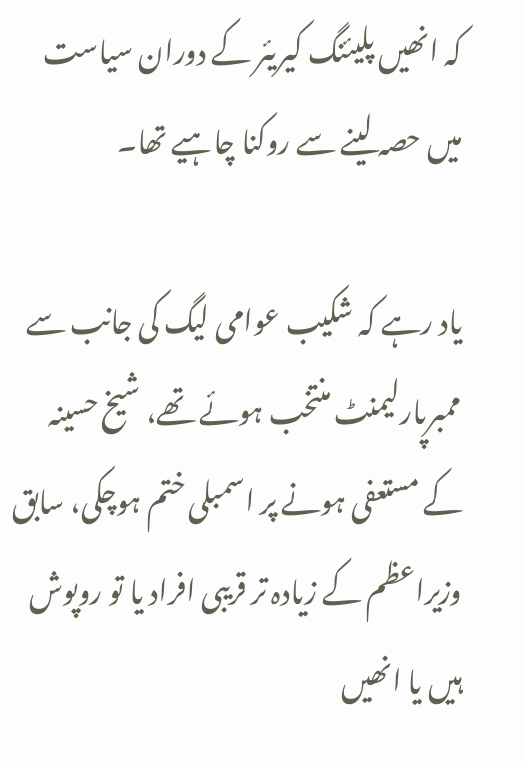کہ انھیں پلیئنگ کیریئر کے دوران سیاست میں حصہ لینے سے روکنا چاہیے تھا۔

یاد رہے کہ شکیب عوامی لیگ کی جانب سے ممبرپارلیمنٹ منتخب ہوئے تھے، شیخ حسینہ کے مستعفی ہونے پر اسمبلی ختم ہوچکی، سابق وزیراعظم کے زیادہ تر قریبی افراد یا تو روپوش ہیں یا انھیں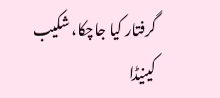گرفتار کیا جاچکا، شکیب کینیڈا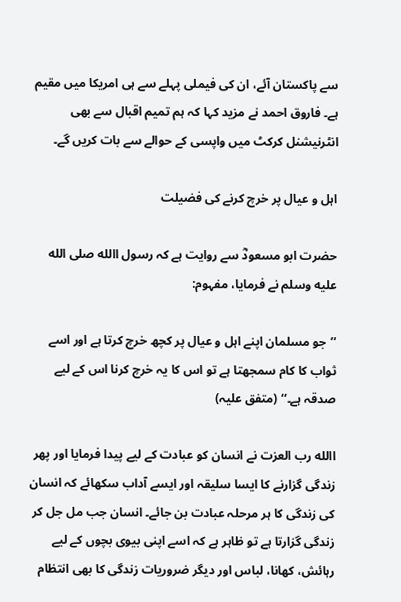سے پاکستان آئے، ان کی فیملی پہلے سے ہی امریکا میں مقیم ہے۔ فاروق احمد نے مزید کہا کہ ہم تمیم اقبال سے بھی انٹرنیشنل کرکٹ میں واپسی کے حوالے سے بات کریں گے۔

اہل و عیال پر خرچ کرنے کی فضیلت

حضرت ابو مسعودؓ سے روایت ہے کہ رسول االله صلى الله عليه وسلم نے فرمایا، مفہوم:

’’جو مسلمان اپنے اہل و عیال پر کچھ خرچ کرتا ہے اور اسے ثواب کا کام سمجھتا ہے تو اس کا یہ خرچ کرنا اس کے لیے صدقہ ہے۔‘‘ (متفق علیہ)

االله رب العزت نے انسان کو عبادت کے لیے پیدا فرمایا اور پھر زندگی گزارنے کا ایسا سلیقہ اور ایسے آداب سکھائے کہ انسان کی زندگی کا ہر مرحلہ عبادت بن جائے۔ انسان جب مل جل کر زندگی گزارتا ہے تو ظاہر ہے کہ اسے اپنی بیوی بچوں کے لیے رہائش، کھانا، لباس اور دیگر ضروریات زندگی کا بھی انتظام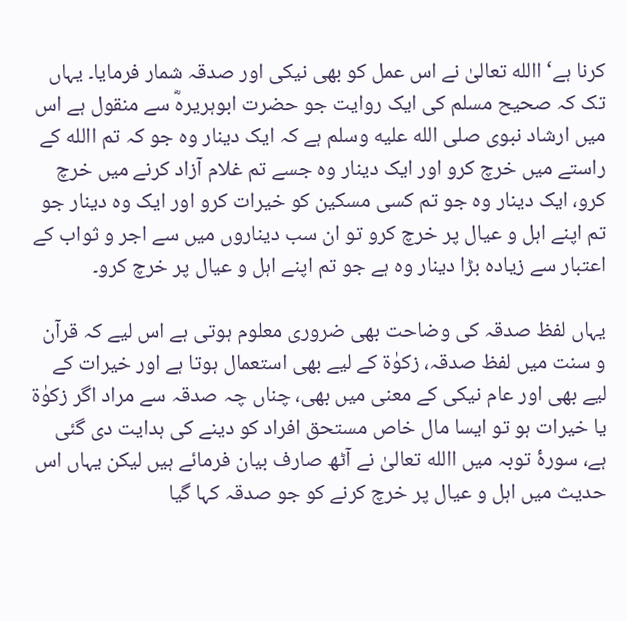کرنا ہے‘ االله تعالیٰ نے اس عمل کو بھی نیکی اور صدقہ شمار فرمایا۔ یہاں تک کہ صحیح مسلم کی ایک روایت جو حضرت ابوہریرہؓ سے منقول ہے اس میں ارشاد نبوی صلى الله عليه وسلم ہے کہ ایک دینار وہ جو کہ تم االله کے راستے میں خرچ کرو اور ایک دینار وہ جسے تم غلام آزاد کرنے میں خرچ کرو، ایک دینار وہ جو تم کسی مسکین کو خیرات کرو اور ایک وہ دینار جو تم اپنے اہل و عیال پر خرچ کرو تو ان سب دیناروں میں سے اجر و ثواب کے اعتبار سے زیادہ بڑا دینار وہ ہے جو تم اپنے اہل و عیال پر خرچ کرو۔

یہاں لفظ صدقہ کی وضاحت بھی ضروری معلوم ہوتی ہے اس لیے کہ قرآن و سنت میں لفظ صدقہ، زکوٰۃ کے لیے بھی استعمال ہوتا ہے اور خیرات کے لیے بھی اور عام نیکی کے معنی میں بھی، چناں چہ صدقہ سے مراد اگر زکوٰۃ یا خیرات ہو تو ایسا مال خاص مستحق افراد کو دینے کی ہدایت دی گئی ہے، سورۂ توبہ میں االله تعالیٰ نے آٹھ صارف بیان فرمائے ہیں لیکن یہاں اس حدیث میں اہل و عیال پر خرچ کرنے کو جو صدقہ کہا گیا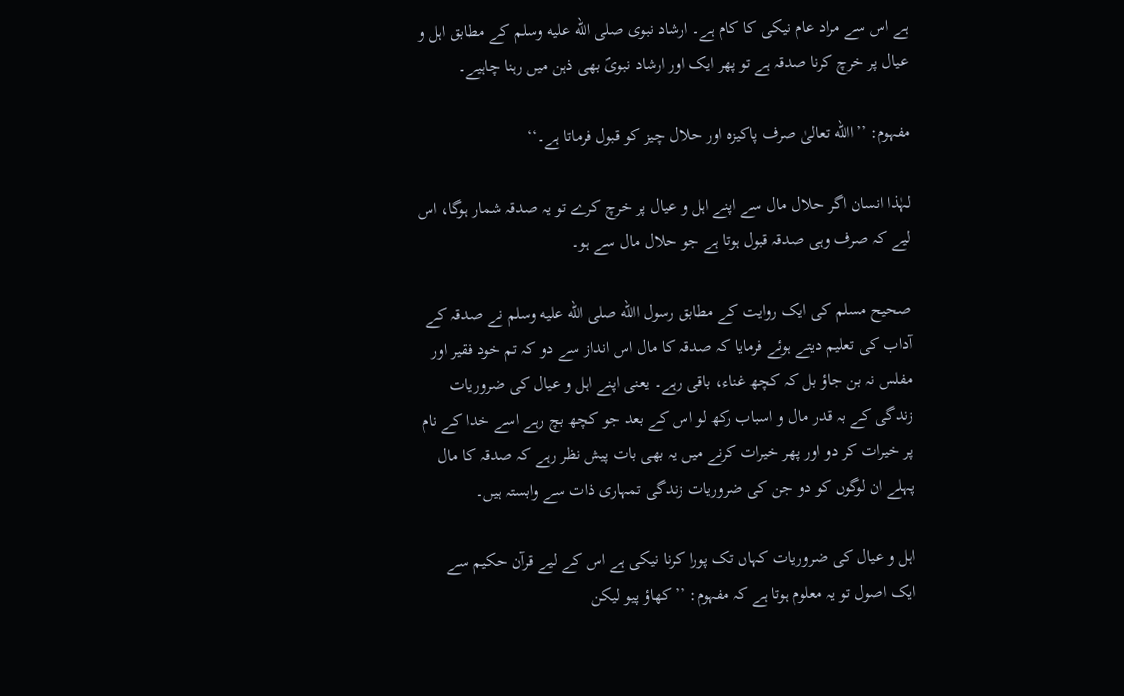ہے اس سے مراد عام نیکی کا کام ہے۔ ارشاد نبوی صلى الله عليه وسلم کے مطابق اہل و عیال پر خرچ کرنا صدقہ ہے تو پھر ایک اور ارشاد نبویؐ بھی ذہن میں رہنا چاہیے۔

مفہوم: ’’االله تعالیٰ صرف پاکیزہ اور حلال چیز کو قبول فرماتا ہے۔‘‘

لہٰذا انسان اگر حلال مال سے اپنے اہل و عیال پر خرچ کرے تو یہ صدقہ شمار ہوگا، اس لیے کہ صرف وہی صدقہ قبول ہوتا ہے جو حلال مال سے ہو۔

صحیح مسلم کی ایک روایت کے مطابق رسول االله صلى الله عليه وسلم نے صدقہ کے آداب کی تعلیم دیتے ہوئے فرمایا کہ صدقہ کا مال اس انداز سے دو کہ تم خود فقیر اور مفلس نہ بن جاؤ بل کہ کچھ غناء، باقی رہے۔ یعنی اپنے اہل و عیال کی ضروریات زندگی کے بہ قدر مال و اسباب رکھ لو اس کے بعد جو کچھ بچ رہے اسے خدا کے نام پر خیرات کر دو اور پھر خیرات کرنے میں یہ بھی بات پیش نظر رہے کہ صدقہ کا مال پہلے ان لوگوں کو دو جن کی ضروریات زندگی تمہاری ذات سے وابستہ ہیں۔

اہل و عیال کی ضروریات کہاں تک پورا کرنا نیکی ہے اس کے لیے قرآن حکیم سے ایک اصول تو یہ معلوم ہوتا ہے کہ مفہوم: ’’کھاؤ پیو لیکن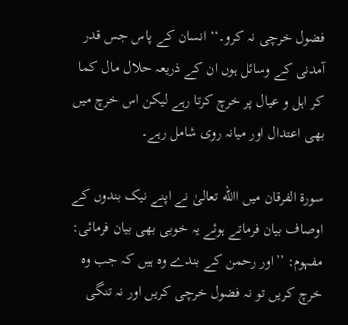فضول خرچی نہ کرو۔‘‘ انسان کے پاس جس قدر آمدنی کے وسائل ہوں ان کے ذریعہ حلال مال کما کر اہل و عیال پر خرچ کرتا رہے لیکن اس خرچ میں بھی اعتدال اور میانہ روی شامل رہے۔

سورۃ الفرقان میں االله تعالیٰ نے اپنے نیک بندوں کے اوصاف بیان فرماتے ہوئے یہ خوبی بھی بیان فرمائی: مفہوم: ’’اور رحمن کے بندے وہ ہیں کہ جب وہ خرچ کریں تو نہ فضول خرچی کریں اور نہ تنگی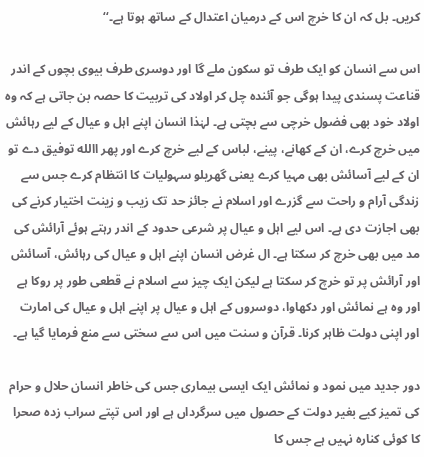کریں۔ بل کہ ان کا خرچ اس کے درمیان اعتدال کے ساتھ ہوتا ہے۔‘‘

اس سے انسان کو ایک طرف تو سکون ملے گا اور دوسری طرف بیوی بچوں کے اندر قناعت پسندی پیدا ہوگی جو آئندہ چل کر اولاد کی تربیت کا حصہ بن جاتی ہے کہ وہ اولاد خود بھی فضول خرچی سے بچتی ہے۔ لہٰذا انسان اپنے اہل و عیال کے لیے رہائش میں خرچ کرے، ان کے کھانے، پینے، لباس کے لیے خرچ کرے اور پھر االله توفیق دے تو ان کے لیے آسائش بھی مہیا کرے یعنی گھریلو سہولیات کا انتظام کرے جس سے زندگی آرام و راحت سے گزرے اور اسلام نے جائز حد تک زیب و زینت اختیار کرنے کی بھی اجازت دی ہے۔ اس لیے اہل و عیال پر شرعی حدود کے اندر رہتے ہوئے آرائش کی مد میں بھی خرچ کر سکتا ہے۔ ال غرض انسان اپنے اہل و عیال کی رہائش، آسائش اور آرائش پر تو خرچ کر سکتا ہے لیکن ایک چیز سے اسلام نے قطعی طور پر روکا ہے اور وہ ہے نمائش اور دکھاوا، دوسروں کے اہل و عیال پر اپنے اہل و عیال کی امارت اور اپنی دولت ظاہر کرنا۔ قرآن و سنت میں اس سے سختی سے منع فرمایا گیا ہے۔

دور جدید میں نمود و نمائش ایک ایسی بیماری جس کی خاطر انسان حلال و حرام کی تمیز کیے بغیر دولت کے حصول میں سرگرداں ہے اور اس تپتے سراب زدہ صحرا کا کوئی کنارہ نہیں ہے جس کا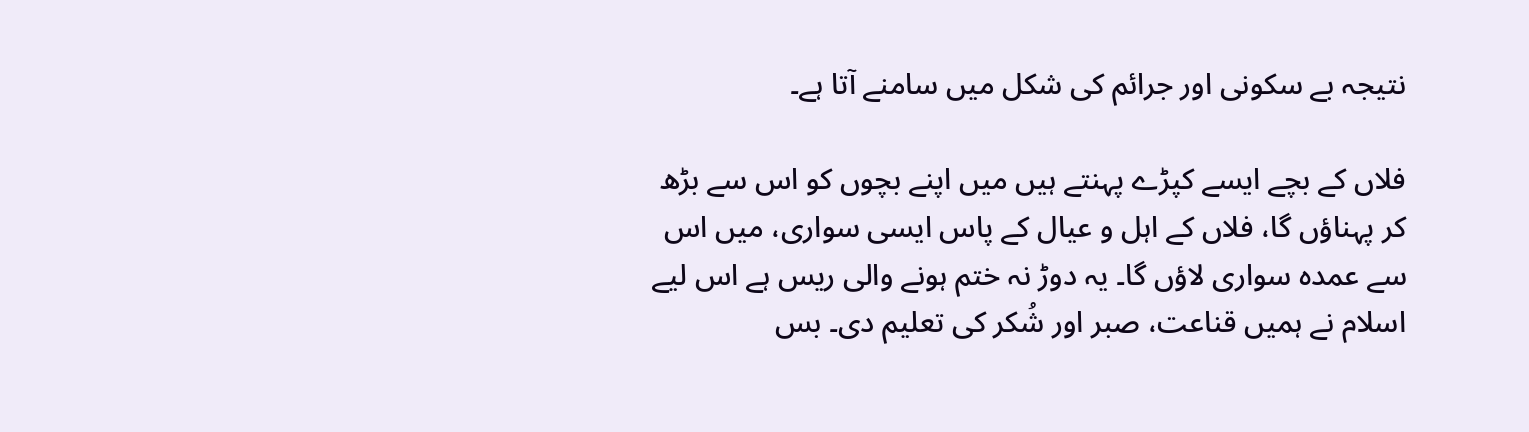نتیجہ بے سکونی اور جرائم کی شکل میں سامنے آتا ہے۔

فلاں کے بچے ایسے کپڑے پہنتے ہیں میں اپنے بچوں کو اس سے بڑھ کر پہناؤں گا، فلاں کے اہل و عیال کے پاس ایسی سواری، میں اس سے عمدہ سواری لاؤں گا۔ یہ دوڑ نہ ختم ہونے والی ریس ہے اس لیے اسلام نے ہمیں قناعت، صبر اور شُکر کی تعلیم دی۔ بس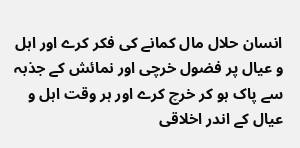انسان حلال مال کمانے کی فکر کرے اور اہل و عیال پر فضول خرچی اور نمائش کے جذبہ سے پاک ہو کر خرچ کرے اور ہر وقت اہل و عیال کے اندر اخلاقی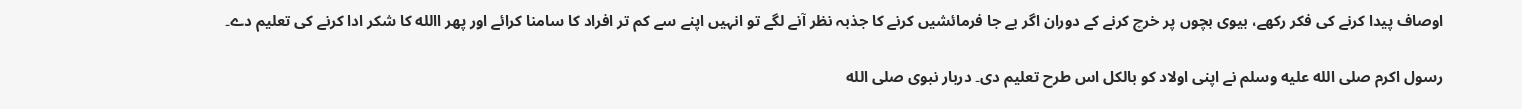اوصاف پیدا کرنے کی فکر رکھے، بیوی بچوں پر خرچ کرنے کے دوران اگر بے جا فرمائشیں کرنے کا جذبہ نظر آنے لگے تو انہیں اپنے سے کم تر افراد کا سامنا کرائے اور پھر االله کا شکر ادا کرنے کی تعلیم دے۔

رسول اکرم صلى الله عليه وسلم نے اپنی اولاد کو بالکل اس طرح تعلیم دی۔ دربار نبوی صلى الله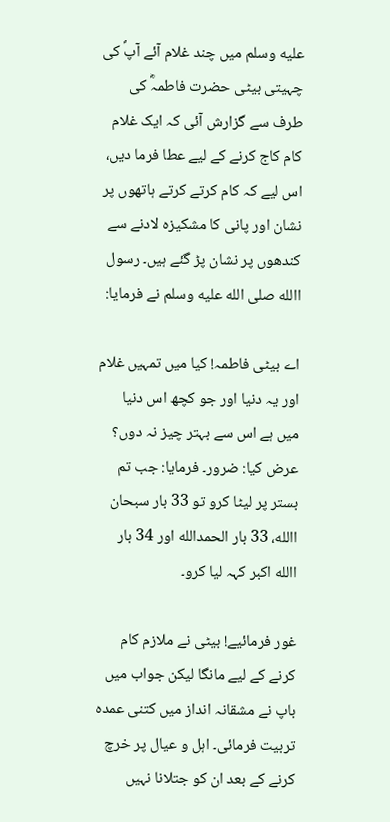عليه وسلم میں چند غلام آئے آپؐ کی چہیتی بیٹی حضرت فاطمہؓ کی طرف سے گزارش آئی کہ ایک غلام کام کاج کرنے کے لیے عطا فرما دیں، اس لیے کہ کام کرتے کرتے ہاتھوں پر نشان اور پانی کا مشکیزہ لادنے سے کندھوں پر نشان پڑ گئے ہیں۔ رسول االله صلى الله عليه وسلم نے فرمایا:

اے بیٹی فاطمہ! کیا میں تمہیں غلام اور یہ دنیا اور جو کچھ اس دنیا میں ہے اس سے بہتر چیز نہ دوں؟ عرض کیا: ضرور۔ فرمایا: جب تم بستر پر لیٹا کرو تو 33 بار سبحان االله، 33 بار الحمدالله اور 34 بار االله اکبر کہہ لیا کرو۔

غور فرمائیے! بیٹی نے ملازم کام کرنے کے لیے مانگا لیکن جواب میں باپ نے مشقانہ انداز میں کتنی عمدہ تربیت فرمائی۔ اہل و عیال پر خرچ کرنے کے بعد ان کو جتلانا نہیں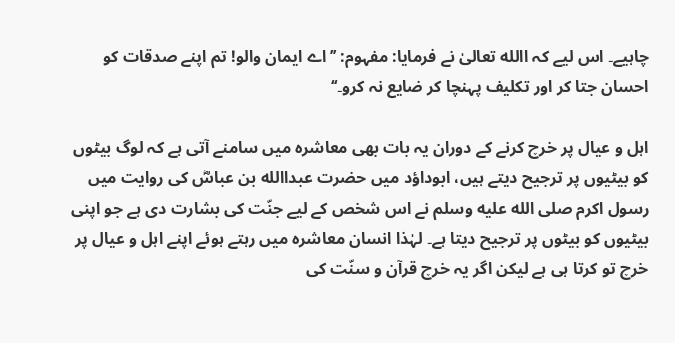چاہیے۔ اس لیے کہ االله تعالیٰ نے فرمایا: مفہوم: ’’اے ایمان والو! تم اپنے صدقات کو احسان جتا کر اور تکلیف پہنچا کر ضایع نہ کرو۔‘‘

اہل و عیال پر خرچ کرنے کے دوران یہ بات بھی معاشرہ میں سامنے آتی ہے کہ لوگ بیٹوں کو بیٹیوں پر ترجیح دیتے ہیں، ابوداؤد میں حضرت عبداالله بن عباسؓ کی روایت میں رسول اکرم صلى الله عليه وسلم نے اس شخص کے لیے جنّت کی بشارت دی ہے جو اپنی بیٹیوں کو بیٹوں پر ترجیح دیتا ہے۔ لہٰذا انسان معاشرہ میں رہتے ہوئے اپنے اہل و عیال پر خرچ تو کرتا ہی ہے لیکن اگر یہ خرچ قرآن و سنّت کی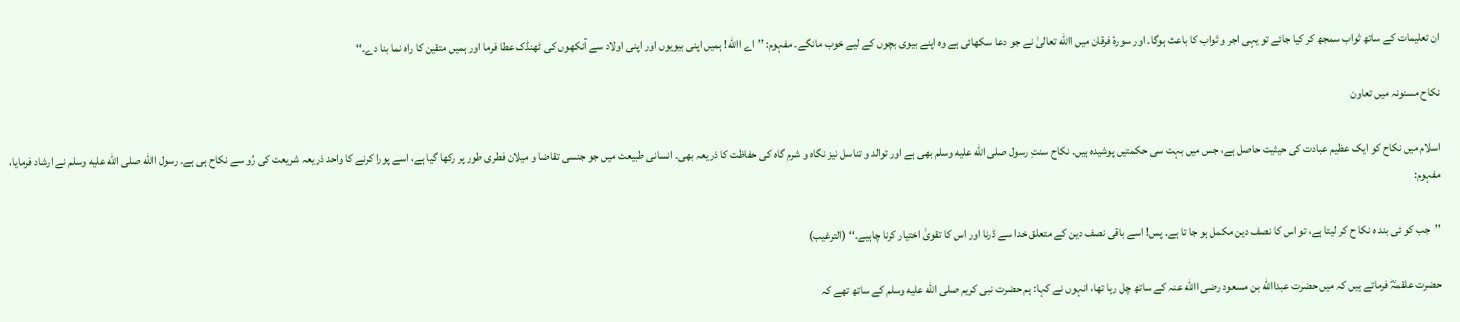ان تعلیمات کے ساتھ ثواب سمجھ کر کیا جائے تو یہی اجر و ثواب کا باعث ہوگا۔ اور سورۂ فرقان میں االله تعالیٰ نے جو دعا سکھائی ہے وہ اپنے بیوی بچوں کے لیے خوب مانگے۔ مفہوم: ’’اے االله! ہمیں اپنی بیویوں اور اپنی اولاد سے آنکھوں کی ٹھنڈک عطا فرما اور ہمیں متقین کا راہ نما بنا دے۔‘‘

نکاح مسنونہ میں تعاون

اسلام میں نکاح کو ایک عظیم عبادت کی حیثیت حاصل ہے، جس میں بہت سی حکمتیں پوشیدہ ہیں۔ نکاح سنتِ رسول صلى الله عليه وسلم بھی ہے اور توالد و تناسل نیز نگاہ و شرم گاہ کی حفاظت کا ذریعہ بھی۔ انسانی طبیعت میں جو جنسی تقاضا و میلان فطری طور پر رکھا گیا ہے، اسے پورا کرنے کا واحد ذریعہ شریعت کی رُو سے نکاح ہی ہے۔ رسول االله صلى الله عليه وسلم نے ارشاد فرمایا، مفہوم:

’’جب کو ئی بند ہ نکا ح کر لیتا ہے، تو اس کا نصف دین مکمل ہو جا تا ہے۔ پس! اسے باقی نصف دین کے متعلق خدا سے ڈرنا اور اس کا تقویٰ اختیار کرنا چاہیے۔‘‘ (الترغیب)

حضرت علقمہؓ فرماتے ہیں کہ میں حضرت عبداالله بن مسعود رضی االله عنہ کے ساتھ چل رہا تھا، انہوں نے کہا: ہم حضرت نبی کریم صلى الله عليه وسلم کے ساتھ تھے کہ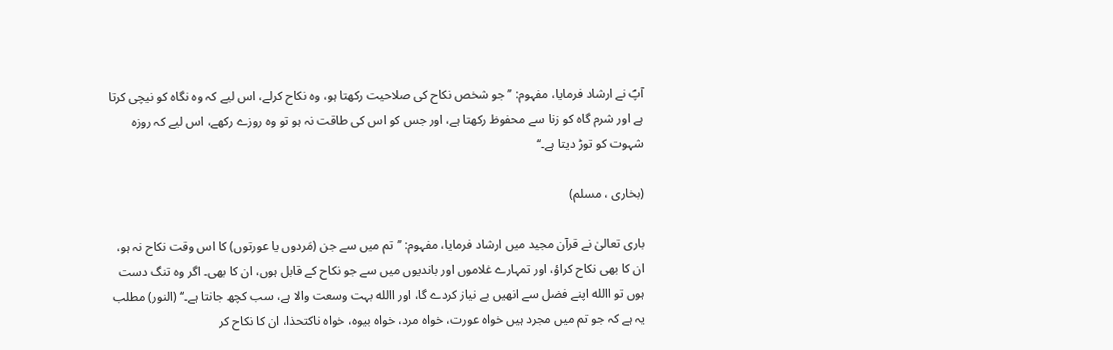آپؐ نے ارشاد فرمایا، مفہوم: ’’جو شخص نکاح کی صلاحیت رکھتا ہو، وہ نکاح کرلے، اس لیے کہ وہ نگاہ کو نیچی کرتا ہے اور شرم گاہ کو زنا سے محفوظ رکھتا ہے، اور جس کو اس کی طاقت نہ ہو تو وہ روزے رکھے، اس لیے کہ روزہ شہوت کو توڑ دیتا ہے۔‘‘

(بخاری ، مسلم)

باری تعالیٰ نے قرآن مجید میں ارشاد فرمایا، مفہوم: ’’تم میں سے جن (مَردوں یا عورتوں) کا اس وقت نکاح نہ ہو، ان کا بھی نکاح کراؤ، اور تمہارے غلاموں اور باندیوں میں سے جو نکاح کے قابل ہوں، ان کا بھی۔ اگر وہ تنگ دست ہوں تو االله اپنے فضل سے انھیں بے نیاز کردے گا، اور االله بہت وسعت والا ہے، سب کچھ جانتا ہے۔‘‘ (النور) مطلب یہ ہے کہ جو تم میں مجرد ہیں خواہ عورت، خواہ مرد، خواہ بیوہ، خواہ ناکتحذا، ان کا نکاح کر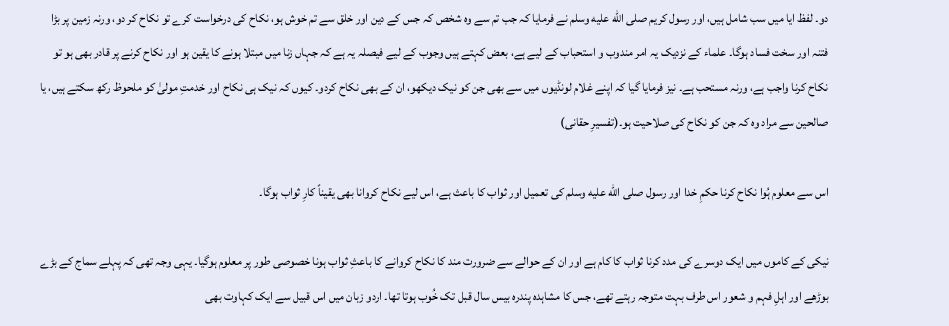دو۔ لفظ ایا میں سب شامل ہیں، اور رسول کریم صلى الله عليه وسلم نے فرمایا کہ جب تم سے وہ شخص کہ جس کے دین اور خلق سے تم خوش ہو، نکاح کی درخواست کرے تو نکاح کر دو، ورنہ زمین پر بڑا فتنہ اور سخت فساد ہوگا۔ علماء کے نزدیک یہ امر مندوب و استحباب کے لیے ہے، بعض کہتے ہیں وجوب کے لیے فیصلہ یہ ہے کہ جہاں زنا میں مبتلا ہونے کا یقین ہو اور نکاح کرنے پر قادر بھی ہو تو نکاح کرنا واجب ہے، ورنہ مستحب ہے۔ نیز فرمایا گیا کہ اپنے غلام لونڈیوں میں سے بھی جن کو نیک دیکھو، ان کے بھی نکاح کردو۔ کیوں کہ نیک ہی نکاح اور خدمتِ مولیٰ کو ملحوظ رکھ سکتے ہیں، یا صالحین سے مراد وہ کہ جن کو نکاح کی صلاحیت ہو۔(تفسیرِ حقانی)

اس سے معلوم ہُوا نکاح کرنا حکمِ خدا اور رسول صلى الله عليه وسلم کی تعمیل اور ثواب کا باعث ہے، اس لیے نکاح کروانا بھی یقیناً کارِ ثواب ہوگا۔

نیکی کے کاموں میں ایک دوسرے کی مدد کرنا ثواب کا کام ہے اور ان کے حوالے سے ضرورت مند کا نکاح کروانے کا باعثِ ثواب ہونا خصوصی طور پر معلوم ہوگیا۔ یہی وجہ تھی کہ پہلے سماج کے بڑے بوڑھے اور اہلِ فہم و شعور اس طرف بہت متوجہ رہتے تھے، جس کا مشاہدہ پندرہ بیس سال قبل تک خُوب ہوتا تھا۔ اردو زبان میں اس قبیل سے ایک کہاوت بھی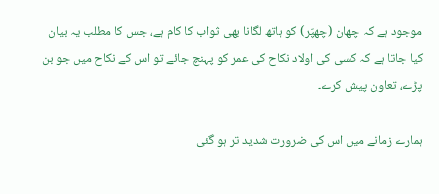موجود ہے کہ چھان (چھپّر) کو ہاتھ لگانا بھی ثواب کا کام ہے، جس کا مطلب یہ بیان کیا جاتا ہے کہ کسی کی اولاد نکاح کی عمر کو پہنچ جائے تو اس کے نکاح میں جو بن پڑے، تعاون پیش کرے۔

ہمارے زمانے میں اس کی ضرورت شدید تر ہو گئی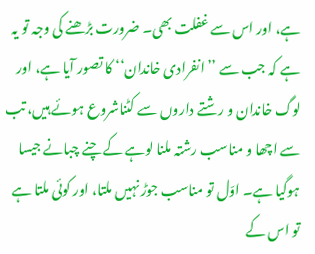ہے، اور اس سے غفلت بھی۔ ضرورت بڑھنے کی وجہ تو یہ ہے کہ جب سے ’’انفرادی خاندان‘‘ کا تصور آیا ہے، اور لوگ خاندان و رشتے داروں سے کٹناشروع ہوئے ہیں، تب سے اچھا و مناسب رشتہ ملنا لوہے کے چنے چبانے جیسا ہوگیا ہے۔ اوّل تو مناسب جوڑ نہیں ملتا، اور کوئی ملتا ہے تو اس کے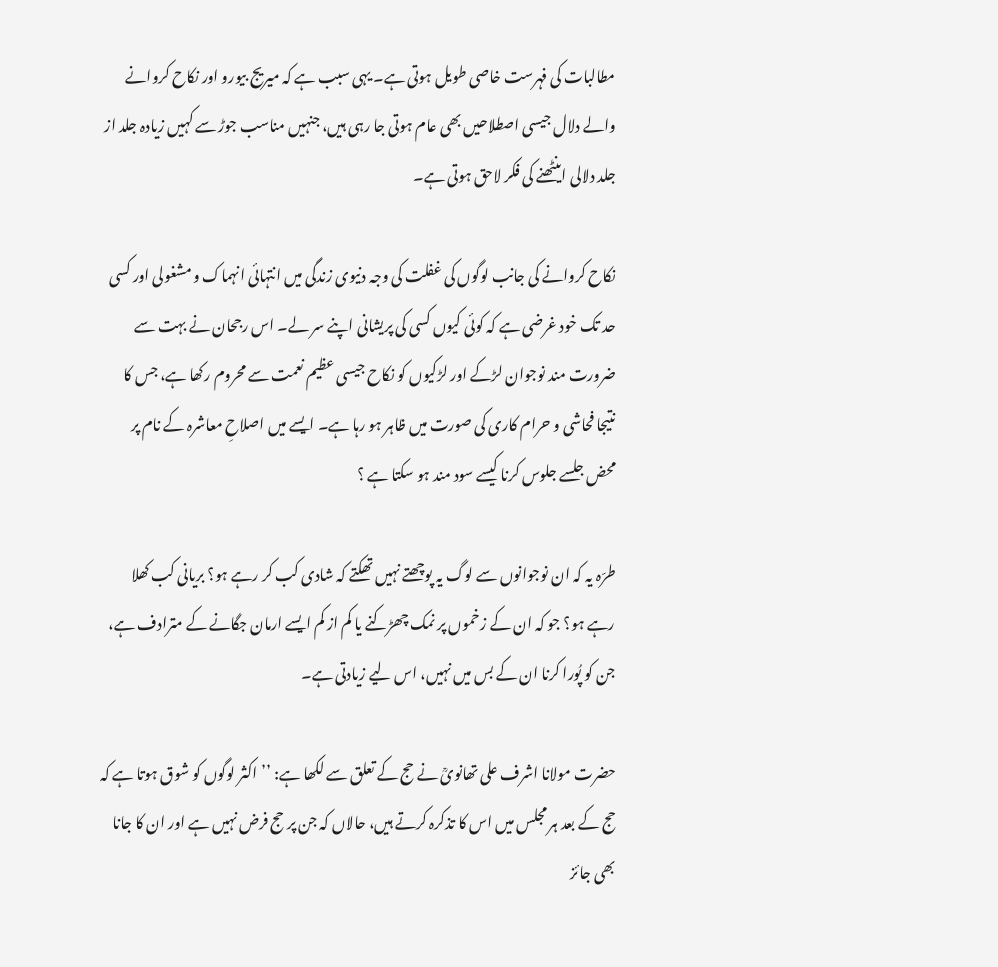مطالبات کی فہرست خاصی طویل ہوتی ہے۔ یہی سبب ہے کہ میریج بیورو اور نکاح کروانے والے دلال جیسی اصطلاحیں بھی عام ہوتی جا رہی ہیں، جنہیں مناسب جوڑ سے کہیں زیادہ جلد از جلد دلالی اینٹھنے کی فکر لاحق ہوتی ہے۔

نکاح کروانے کی جانب لوگوں کی غفلت کی وجہ دنیوی زندگی میں انتہائی انہماک و مشغولی اور کسی حد تک خود غرضی ہے کہ کوئی کیوں کسی کی پریشانی اپنے سر لے۔ اس رجحان نے بہت سے ضرورت مند نوجوان لڑکے اور لڑکیوں کو نکاح جیسی عظیم نعمت سے محروم رکھا ہے، جس کا نتیجا فحاشی و حرام کاری کی صورت میں ظاہر ہو رہا ہے۔ ایسے میں اصلاحِ معاشرہ کے نام پر محض جلسے جلوس کرنا کیسے سود مند ہو سکتا ہے ؟

طرّہ یہ کہ ان نوجوانوں سے لوگ یہ پوچھتے نہیں تھکتے کہ شادی کب کر رہے ہو؟ بریانی کب کھلا رہے ہو؟ جو کہ ان کے زخموں پر نمک چھڑکنے یا کم از کم ایسے ارمان جگانے کے مترادف ہے، جن کو پُورا کرنا ان کے بس میں نہیں، اس لیے زیادتی ہے۔

حضرت مولانا اشرف علی تھانویؒ نے حج کے تعلق سے لکھا ہے: ’’اکثر لوگوں کو شوق ہوتا ہے کہ حج کے بعد ہر مجلس میں اس کا تذکرہ کرتے ہیں، حالاں کہ جن پر حج فرض نہیں ہے اور ان کا جانا بھی جائز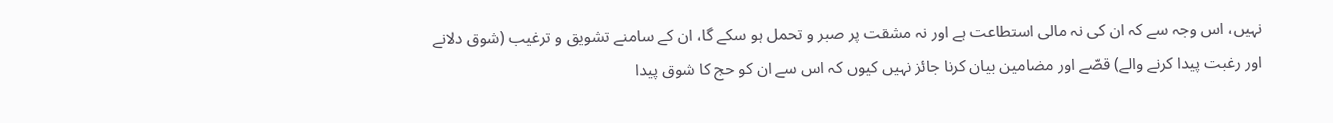نہیں، اس وجہ سے کہ ان کی نہ مالی استطاعت ہے اور نہ مشقت پر صبر و تحمل ہو سکے گا، ان کے سامنے تشویق و ترغیب (شوق دلانے اور رغبت پیدا کرنے والے) قصّے اور مضامین بیان کرنا جائز نہیں کیوں کہ اس سے ان کو حج کا شوق پیدا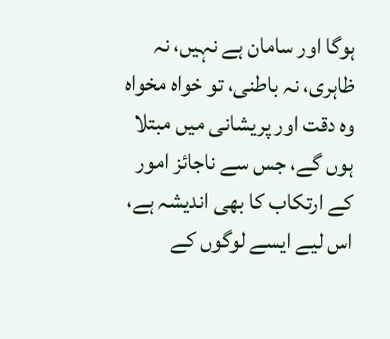ہوگا اور سامان ہے نہیں، نہ ظاہری، نہ باطنی، تو خواہ مخواہ وہ دقت اور پریشانی میں مبتلا ہوں گے، جس سے ناجائز امور کے ارتکاب کا بھی اندیشہ ہے، اس لیے ایسے لوگوں کے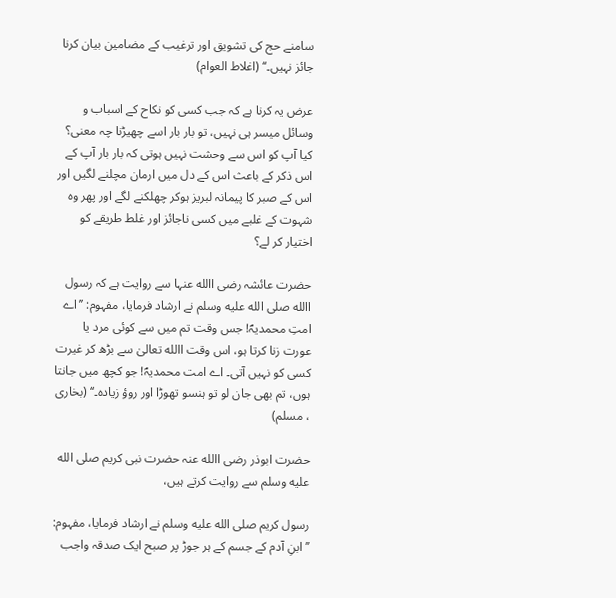سامنے حج کی تشویق اور ترغیب کے مضامین بیان کرنا جائز نہیں۔‘‘ (اغلاط العوام)

عرض یہ کرنا ہے کہ جب کسی کو نکاح کے اسباب و وسائل میسر ہی نہیں، تو بار بار اسے چھیڑنا چہ معنی؟ کیا آپ کو اس سے وحشت نہیں ہوتی کہ بار بار آپ کے اس ذکر کے باعث اس کے دل میں ارمان مچلنے لگیں اور اس کے صبر کا پیمانہ لبریز ہوکر چھلکنے لگے اور پھر وہ شہوت کے غلبے میں کسی ناجائز اور غلط طریقے کو اختیار کر لے؟

حضرت عائشہ رضی االله عنہا سے روایت ہے کہ رسول االله صلى الله عليه وسلم نے ارشاد فرمایا، مفہوم: ’’اے امتِ محمدیہؐ! جس وقت تم میں سے کوئی مرد یا عورت زنا کرتا ہو، اس وقت االله تعالیٰ سے بڑھ کر غیرت کسی کو نہیں آتی۔ اے امت محمدیہؐ! جو کچھ میں جانتا ہوں، تم بھی جان لو تو ہنسو تھوڑا اور روؤ زیادہ۔‘‘ (بخاری ، مسلم)

حضرت ابوذر رضی االله عنہ حضرت نبی کریم صلى الله عليه وسلم سے روایت کرتے ہیں،

رسول کریم صلى الله عليه وسلم نے ارشاد فرمایا، مفہوم: ’’ابنِ آدم کے جسم کے ہر جوڑ پر صبح ایک صدقہ واجب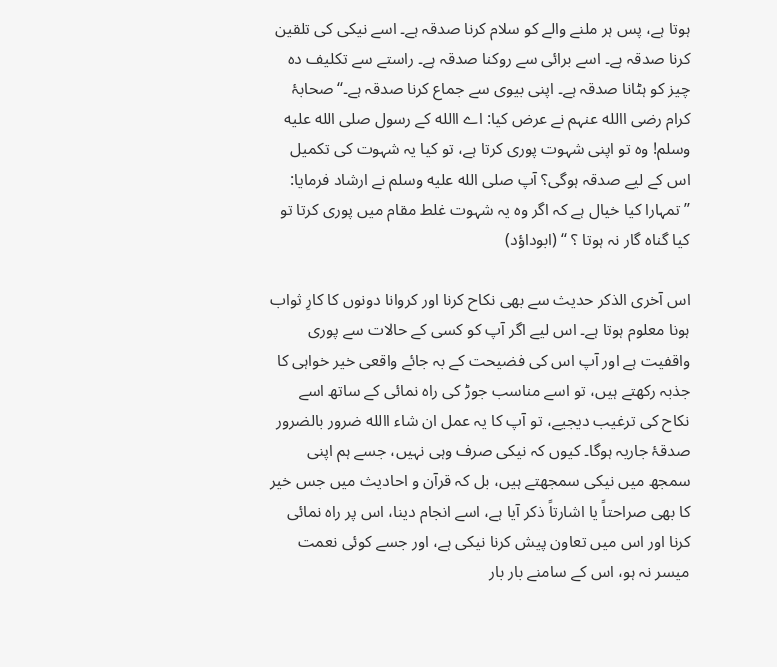ہوتا ہے، پس ہر ملنے والے کو سلام کرنا صدقہ ہے۔ اسے نیکی کی تلقین کرنا صدقہ ہے۔ اسے برائی سے روکنا صدقہ ہے۔ راستے سے تکلیف دہ چیز کو ہٹانا صدقہ ہے۔ اپنی بیوی سے جماع کرنا صدقہ ہے۔‘‘ صحابۂ کرام رضی االله عنہم نے عرض کیا: اے االله کے رسول صلى الله عليه وسلم! وہ تو اپنی شہوت پوری کرتا ہے، تو کیا یہ شہوت کی تکمیل اس کے لیے صدقہ ہوگی؟ آپ صلى الله عليه وسلم نے ارشاد فرمایا: ’’تمہارا کیا خیال ہے کہ اگر وہ یہ شہوت غلط مقام میں پوری کرتا تو کیا گناہ گار نہ ہوتا ؟ ‘‘ (ابوداؤد)

اس آخری الذکر حدیث سے بھی نکاح کرنا اور کروانا دونوں کا کارِ ثواب ہونا معلوم ہوتا ہے۔ اس لیے اگر آپ کو کسی کے حالات سے پوری واقفیت ہے اور آپ اس کی فضیحت کے بہ جائے واقعی خیر خواہی کا جذبہ رکھتے ہیں، تو اسے مناسب جوڑ کی راہ نمائی کے ساتھ اسے نکاح کی ترغیب دیجیے، تو آپ کا یہ عمل ان شاء االله ضرور بالضرور صدقۂ جاریہ ہوگا۔ کیوں کہ نیکی صرف وہی نہیں، جسے ہم اپنی سمجھ میں نیکی سمجھتے ہیں، بل کہ قرآن و احادیث میں جس خیر کا بھی صراحتاً یا اشارتاً ذکر آیا ہے، اسے انجام دینا، اس پر راہ نمائی کرنا اور اس میں تعاون پیش کرنا نیکی ہے، اور جسے کوئی نعمت میسر نہ ہو، اس کے سامنے بار بار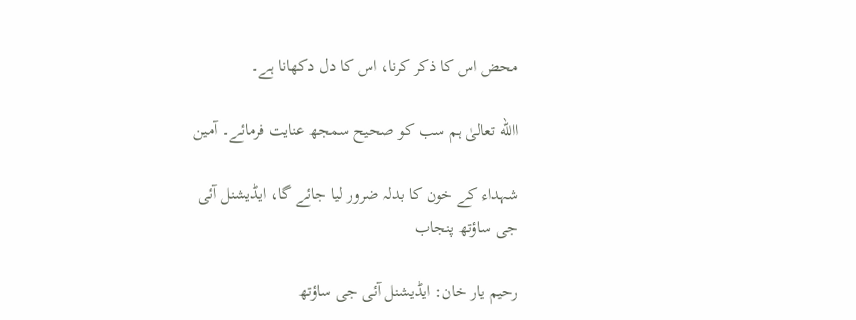محض اس کا ذکر کرنا، اس کا دل دکھانا ہے۔

االله تعالیٰ ہم سب کو صحیح سمجھ عنایت فرمائے۔ آمین

شہداء کے خون کا بدلہ ضرور لیا جائے گا، ایڈیشنل آئی جی ساؤتھ پنجاب

رحیم یار خان: ایڈیشنل آئی جی ساؤتھ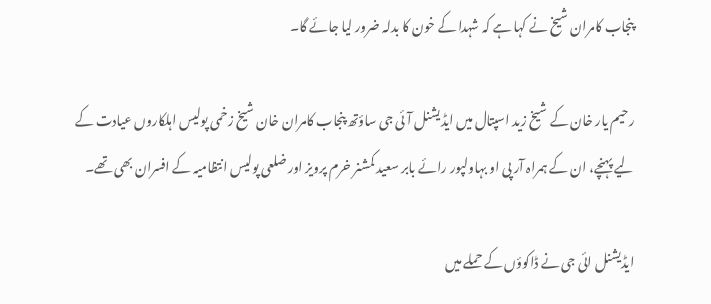پنجاب کامران شیخ نے کہا ہے کہ شہدا کے خون کا بدلہ ضرور لیا جائے گا۔

رحیم یار خان کے شیخ زید اسپتال میں ایڈیشنل آئی جی ساؤتھ پنجاب کامران خان شیخ زخمی پولیس اہلکاروں عیادت کے لیے پہنچے، ان کے ہمراہ آر پی او بہاولپور رائے بابر سعید کمشنر خرم پرویز اور ضلعی پولیس انتظامیہ کے افسران بھی تھے۔

ایڈیشنل ائی جی نے ڈاکوؤں کے حملے میں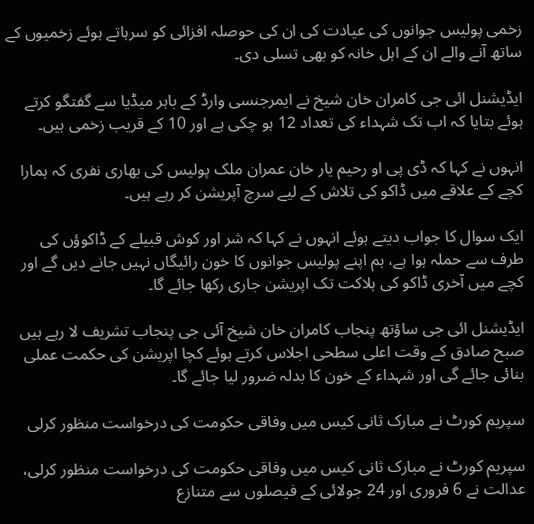زخمی پولیس جوانوں کی عیادت کی ان کی حوصلہ افزائی کو سرہاتے ہوئے زخمیوں کے ساتھ آنے والے ان کے اہل خانہ کو بھی تسلی دی۔

ایڈیشنل ائی جی کامران خان شیخ نے ایمرجنسی وارڈ کے باہر میڈیا سے گفتگو کرتے ہوئے بتایا کہ اب تک شہداء کی تعداد 12 ہو چکی ہے اور 10 کے قریب زخمی ہیں۔

انہوں نے کہا کہ ڈی پی او رحیم یار خان عمران ملک پولیس کی بھاری نفری کہ ہمارا کچے کے علاقے میں ڈاکو کی تلاش کے لیے سرچ آپریشن کر رہے ہیں۔

ایک سوال کا جواب دیتے ہوئے انہوں نے کہا کہ شر اور کوش قبیلے کے ڈاکوؤں کی طرف سے حملہ ہوا ہے، ہم اپنے پولیس جوانوں کا خون رائیگاں نہیں جانے دیں گے اور کچے میں آخری ڈاکو کی ہلاکت تک اپریشن جاری رکھا جائے گا۔

ایڈیشنل ائی جی ساؤتھ پنجاب کامران خان شیخ آئی جی پنجاب تشریف لا رہے ہیں صبح صادق کے وقت اعلی سطحی اجلاس کرتے ہوئے کچا اپریشن کی حکمت عملی بنائی جائے گی اور شہداء کے خون کا بدلہ ضرور لیا جائے گا۔

سپریم کورٹ نے مبارک ثانی کیس میں وفاقی حکومت کی درخواست منظور کرلی

سپریم کورٹ نے مبارک ثانی کیس میں وفاقی حکومت کی درخواست منظور کرلی، عدالت نے 6 فروری اور 24 جولائی کے فیصلوں سے متنازع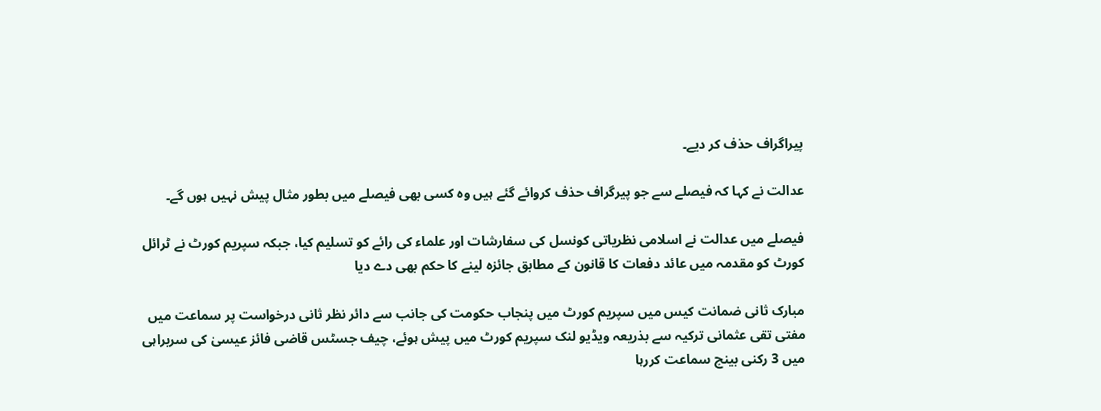پیراگراف حذف کر دیے۔

عدالت نے کہا کہ فیصلے سے جو پیرگراف حذف کروائے گئے ہیں وہ کسی بھی فیصلے میں بطور مثال پیش نہیں ہوں گے۔

فیصلے میں عدالت نے اسلامی نظریاتی کونسل کی سفارشات اور علماء کی رائے کو تسلیم کیا، جبکہ سپریم کورٹ نے ٹرائل کورٹ کو مقدمہ میں عائد دفعات کا قانون کے مطابق جائزہ لینے کا حکم بھی دے دیا

مبارک ثانی ضمانت کیس میں سپریم کورٹ میں پنجاب حکومت کی جانب سے دائر نظر ثانی درخواست پر سماعت میں  مفتی تقی عثمانی ترکیہ سے بذریعہ ویڈیو لنک سپریم کورٹ میں پیش ہوئے، چیف جسٹس قاضی فائز عیسیٰ کی سربراہی میں 3 رکنی بینچ سماعت کررہا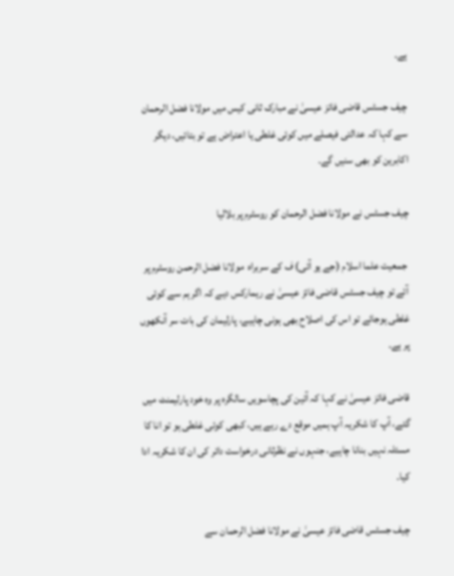ہے۔

چیف جسٹس قاضی فائز عیسیٰ نے مبارک ثانی کیس میں مولانا فضل الرحمان سے کہا کہ عدالتی فیصلے میں کوئی غلطی یا اعتراض ہے تو بتائیں، دیگر اکابرین کو بھی سنیں گے۔

چیف جسٹس نے مولانا فضل الرحمان کو روسٹرم پر بلالیا

 جمعیت علما اسلام (جے یو آئی) ف کے سربراہ  مولانا فضل الرحمن روسٹرم پر آئے تو چیف جسٹس قاضی فائز عیسیٰ نے ریمارکس دیے کہ اگر ہم سے کوئی غلطی ہوجائے تو اس کی اصلاح بھی ہونی چاہیے، پارلیمان کی بات سر آنکھوں پر ہے۔

قاضی فائز عیسیٰ نے کہا کہ آئین کی پچاسویں سالگرہ پر وہ خود پارلیمنٹ میں گئے، آپ کا شکریہ آپ ہمیں موقع دے رہے ہیں، کبھی کوئی غلطی ہو تو انا کا مسئلہ نہیں بنانا چاہیے، جنہوں نے نظرثانی درخواست دائر کی ان کا شکریہ ادا کیا۔

چیف جسٹس قاضی فائز عیسیٰ نے مولانا فضل الرحمان سے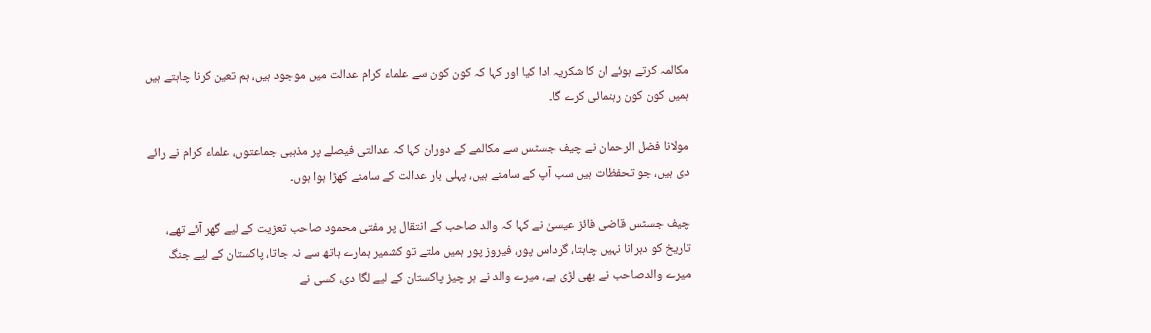مکالمہ کرتے ہوئے ان کا شکریہ ادا کیا اور کہا کہ کون کون سے علماء کرام عدالت میں موجود ہیں، ہم تعین کرنا چاہتے ہیں ہمیں کون کون رہنمائی کرے گا۔

مولانا فضل الرحمان نے چیف جسٹس سے مکالمے کے دوران کہا کہ عدالتی فیصلے پر مذہبی جماعتوں، علماء کرام نے رائے دی ہیں، جو تحفظات ہیں سب آپ کے سامنے ہیں، پہلی بار عدالت کے سامنے کھڑا ہوا ہوں۔

چیف جسٹس قاضی فائز عیسیٰ نے کہا کہ والد صاحب کے انتقال پر مفتی محمود صاحب تعزیت کے لیے گھر آئے تھے، تاریخ کو دہرانا نہیں چاہتا، گرداس پور، فیروز پور ہمیں ملتے تو کشمیر ہمارے ہاتھ سے نہ جاتا، پاکستان کے لیے جنگ میرے والدصاحب نے بھی لڑی ہے، میرے والد نے ہر چیز پاکستان کے لیے لگا دی، کسی نے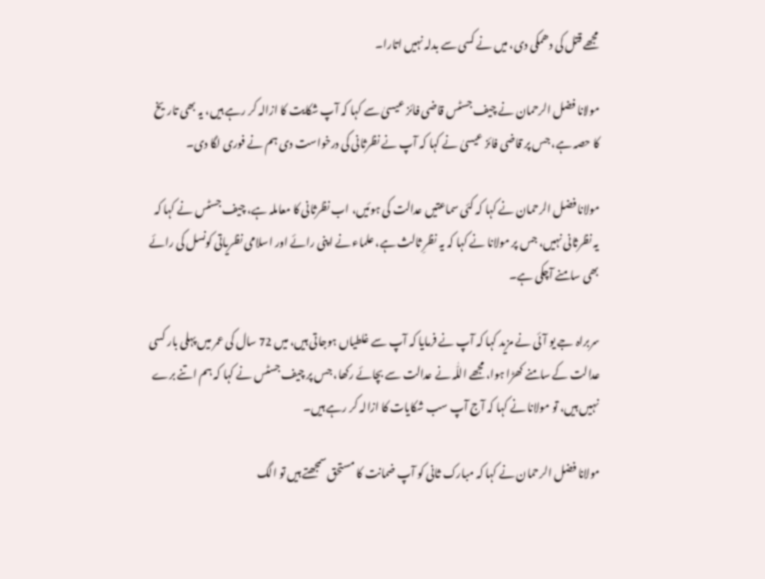مجھے قتل کی دھمکی دی، میں نے کسی سے بدلہ نہیں اتارا۔

مولانا فضل الرحمان نے چیف جسٹس قاضی فائز عیسیٰ سے کہا کہ آپ شکایت کا ازالہ کر رہے ہیں، یہ بھی تاریخ کا حصہ ہے، جس پر قاضی فائز عیسیٰ نے کہا کہ آپ نے نظرثانی کی درخواست دی ہم نے فوری لگا دی۔

مولانا فضل الرحمان نے کہا کہ کئی سماعتیں عدالت کی ہوئیں، اب نظرثانی کا معاملہ ہے، چیف جسٹس نے کہا کہ یہ نظرثانی نہیں، جس پر مولانا نے کہا کہ یہ نظرِ ثالث ہے، علماء نے اپنی رائے اور اسلامی نظریاتی کونسل کی رائے بھی سامنے آچکی ہے۔

سربراہ جے یو آئی نے مزید کہا کہ آپ نے فرمایا کہ آپ سے غلطیاں ہوجاتی ہیں، میں 72 سال کی عمر میں پہلی بار کسی عدالت کے سامنے کھڑا ہوا، مجھے اللّٰہ نے عدالت سے بچائے رکھا، جس پر چیف جسٹس نے کہا کہ ہم اتنے برے نہیں ہیں، تو مولانا نے کہا کہ آج آپ سب شکایات کا ازالہ کر رہے ہیں۔

مولانا فضل الرحمان نے کہا کہ مبارک ثانی کو آپ ضمانت کا مستحق سمجھتے ہیں تو الگ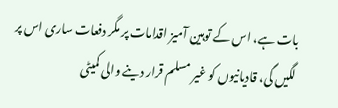بات ہے، اس کے توہین آمیز اقدامات پر مگر دفعات ساری اس پر لگیں گی، قادیانیوں کو غیر مسلم قرار دینے والی کمیٹی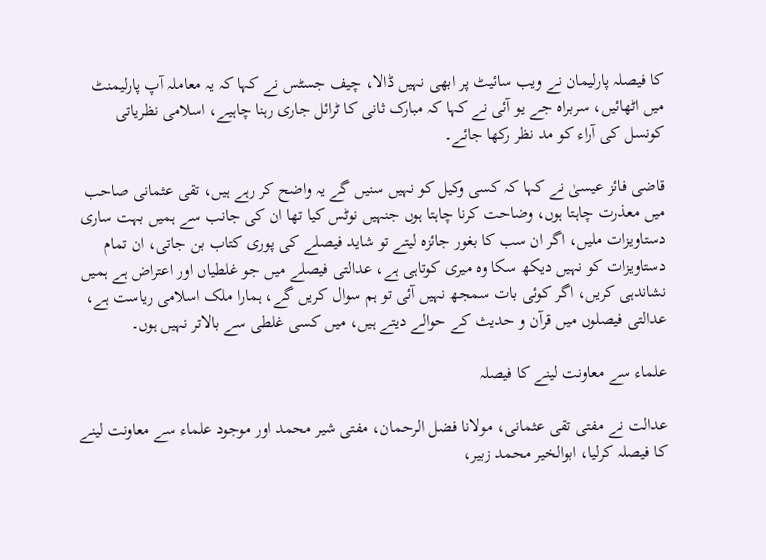کا فیصلہ پارلیمان نے ویب سائیٹ پر ابھی نہیں ڈالا، چیف جسٹس نے کہا کہ یہ معاملہ آپ پارلیمنٹ میں اٹھائیں، سربراہ جے یو آئی نے کہا کہ مبارک ثانی کا ٹرائل جاری رہنا چاہیے، اسلامی نظریاتی کونسل کی آراء کو مد نظر رکھا جائے۔

قاضی فائز عیسیٰ نے کہا کہ کسی وکیل کو نہیں سنیں گے یہ واضح کر رہے ہیں، تقی عثمانی صاحب میں معذرت چاہتا ہوں، وضاحت کرنا چاہتا ہوں جنہیں نوٹس کیا تھا ان کی جانب سے ہمیں بہت ساری دستاویزات ملیں، اگر ان سب کا بغور جائزہ لیتے تو شاید فیصلے کی پوری کتاب بن جاتی، ان تمام دستاویزات کو نہیں دیکھ سکا وہ میری کوتاہی ہے، عدالتی فیصلے میں جو غلطیاں اور اعتراض ہے ہمیں نشاندہی کریں، اگر کوئی بات سمجھ نہیں آئی تو ہم سوال کریں گے، ہمارا ملک اسلامی ریاست ہے، عدالتی فیصلوں میں قرآن و حدیث کے حوالے دیتے ہیں، میں کسی غلطی سے بالاتر نہیں ہوں۔

علماء سے معاونت لینے کا فیصلہ

عدالت نے مفتی تقی عثمانی، مولانا فضل الرحمان، مفتی شیر محمد اور موجود علماء سے معاونت لینے کا فیصلہ کرلیا، ابوالخیر محمد زبیر،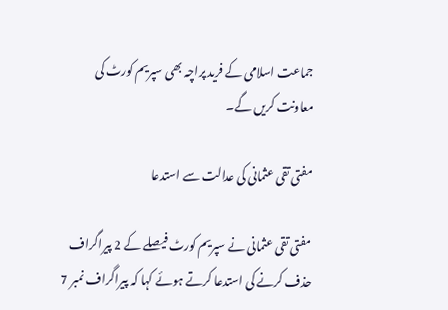جماعت اسلامی کے فرید پراچہ بھی سپریم کورٹ کی معاونت کریں گے۔

مفتی تقی عثمانی کی عدالت سے استدعا

مفتی تقی عثمانی نے سپریم کورٹ فیصلے کے 2 پیراگراف حذف کرنے کی استدعا کرتے ہوئے کہا کہ پیراگراف نمبر 7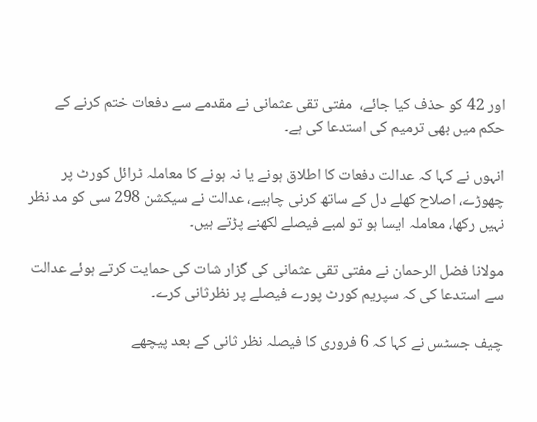اور 42 کو حذف کیا جائے،  مفتی تقی عثمانی نے مقدمے سے دفعات ختم کرنے کے حکم میں بھی ترمیم کی استدعا کی ہے۔

انہوں نے کہا کہ عدالت دفعات کا اطلاق ہونے یا نہ ہونے کا معاملہ ٹرائل کورٹ پر چھوڑے، اصلاح کھلے دل کے ساتھ کرنی چاہیے، عدالت نے سیکشن 298 سی کو مد نظر نہیں رکھا، معاملہ ایسا ہو تو لمبے فیصلے لکھنے پڑتے ہیں۔

مولانا فضل الرحمان نے مفتی تقی عثمانی کی گزار شات کی حمایت کرتے ہوئے عدالت سے استدعا کی کہ سپریم کورٹ پورے فیصلے پر نظرثانی کرے۔

چیف جسٹس نے کہا کہ 6 فروری کا فیصلہ نظر ثانی کے بعد پیچھے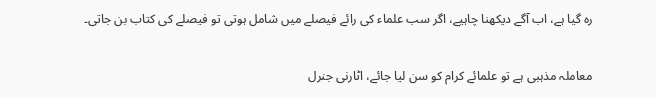رہ گیا ہے، اب آگے دیکھنا چاہیے، اگر سب علماء کی رائے فیصلے میں شامل ہوتی تو فیصلے کی کتاب بن جاتی۔

معاملہ مذہبی ہے تو علمائے کرام کو سن لیا جائے، اٹارنی جنرل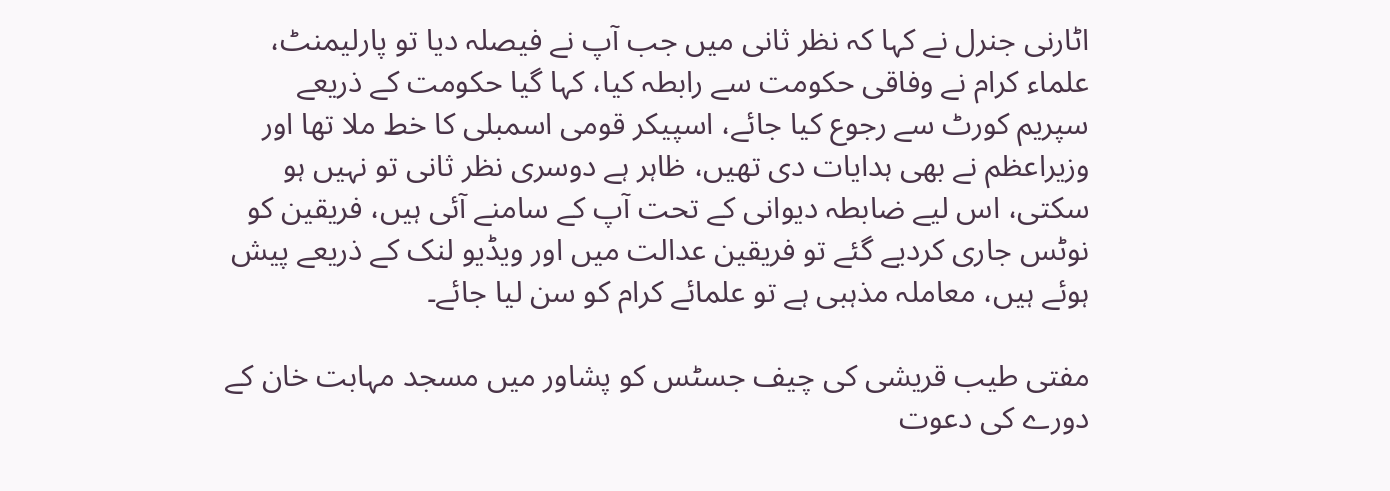اٹارنی جنرل نے کہا کہ نظر ثانی میں جب آپ نے فیصلہ دیا تو پارلیمنٹ، علماء کرام نے وفاقی حکومت سے رابطہ کیا، کہا گیا حکومت کے ذریعے سپریم کورٹ سے رجوع کیا جائے، اسپیکر قومی اسمبلی کا خط ملا تھا اور وزیراعظم نے بھی ہدایات دی تھیں، ظاہر ہے دوسری نظر ثانی تو نہیں ہو سکتی، اس لیے ضابطہ دیوانی کے تحت آپ کے سامنے آئی ہیں، فریقین کو نوٹس جاری کردیے گئے تو فریقین عدالت میں اور ویڈیو لنک کے ذریعے پیش ہوئے ہیں، معاملہ مذہبی ہے تو علمائے کرام کو سن لیا جائے۔

مفتی طیب قریشی کی چیف جسٹس کو پشاور میں مسجد مہابت خان کے دورے کی دعوت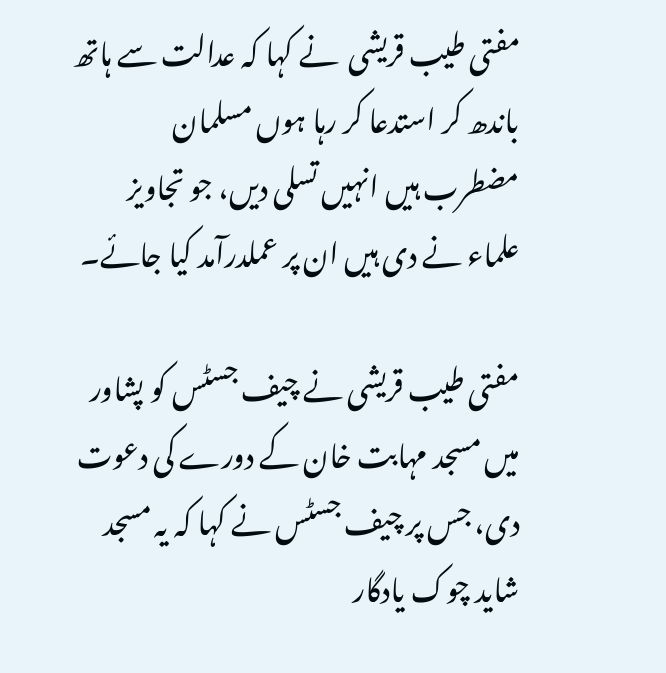مفتی طیب قریشی  نے کہا کہ عدالت سے ہاتھ باندھ کر استدعا کر رہا ہوں مسلمان مضطرب ہیں انہیں تسلی دیں، جو تجاویز علماء نے دی ہیں ان پر عملدرآمد کیا جائے۔

مفتی طیب قریشی نے چیف جسٹس کو پشاور میں مسجد مہابت خان کے دورے کی دعوت دی، جس پر چیف جسٹس نے کہا کہ یہ مسجد شاید چوک یادگار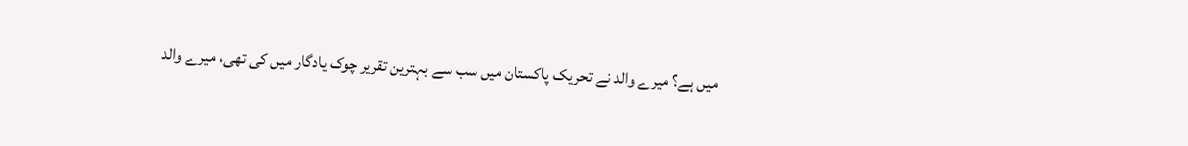میں ہے؟ میرے والد نے تحریک پاکستان میں سب سے بہترین تقریر چوک یادگار میں کی تھی، میرے والد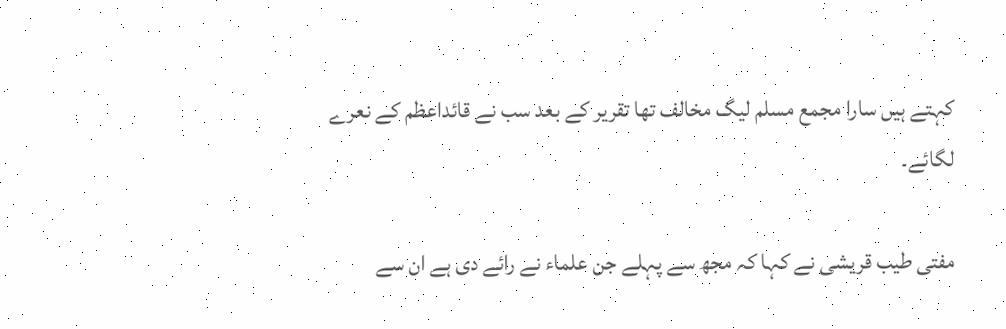کہتے ہیں سارا مجمع مسلم لیگ مخالف تھا تقریر کے بعد سب نے قائداعظم کے نعرے لگائے۔

مفتی طیب قریشی نے کہا کہ مجھ سے پہلے جن علماء نے رائے دی ہے ان سے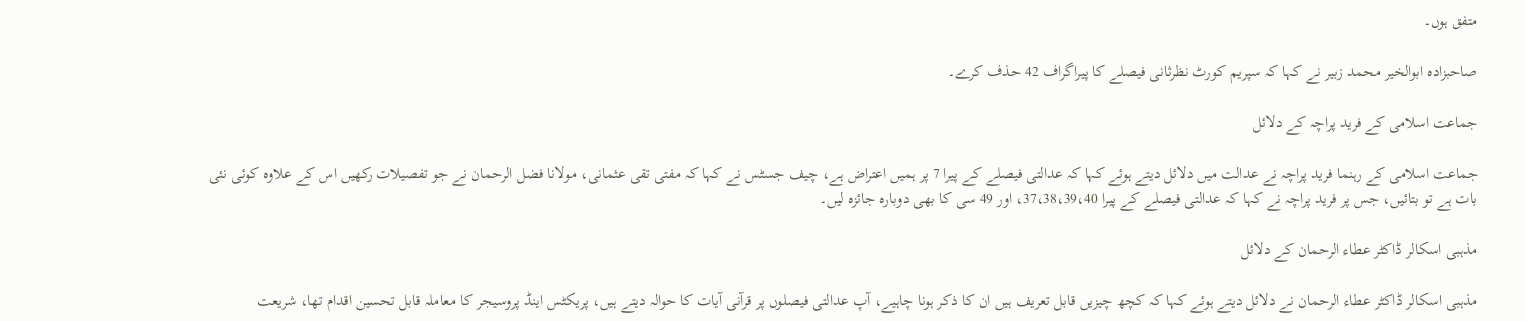متفق ہوں۔

صاحبزادہ ابوالخیر محمد زبیر نے کہا کہ سپریم کورٹ نظرثانی فیصلے کا پیراگراف 42 حذف کرے۔

جماعت اسلامی کے فرید پراچہ کے دلائل

جماعت اسلامی کے رہنما فرید پراچہ نے عدالت میں دلائل دیتے ہوئے کہا کہ عدالتی فیصلے کے پیرا 7 پر ہمیں اعتراض ہے، چیف جسٹس نے کہا کہ مفتی تقی عثمانی، مولانا فضل الرحمان نے جو تفصیلات رکھیں اس کے علاوہ کوئی نئی بات ہے تو بتائیں، جس پر فرید پراچہ نے کہا کہ عدالتی فیصلے کے پیرا 37،38،39،40، اور 49 سی کا بھی دوبارہ جائزہ لیں۔

مذہبی اسکالر ڈاکٹر عطاء الرحمان کے دلائل

مذہبی اسکالر ڈاکٹر عطاء الرحمان نے دلائل دیتے ہوئے کہا کہ کچھ چیزیں قابل تعریف ہیں ان کا ذکر ہونا چاہیے، آپ عدالتی فیصلوں پر قرآنی آیات کا حوالہ دیتے ہیں، پریکٹس اینڈ پروسیجر کا معاملہ قابل تحسین اقدام تھا، شریعت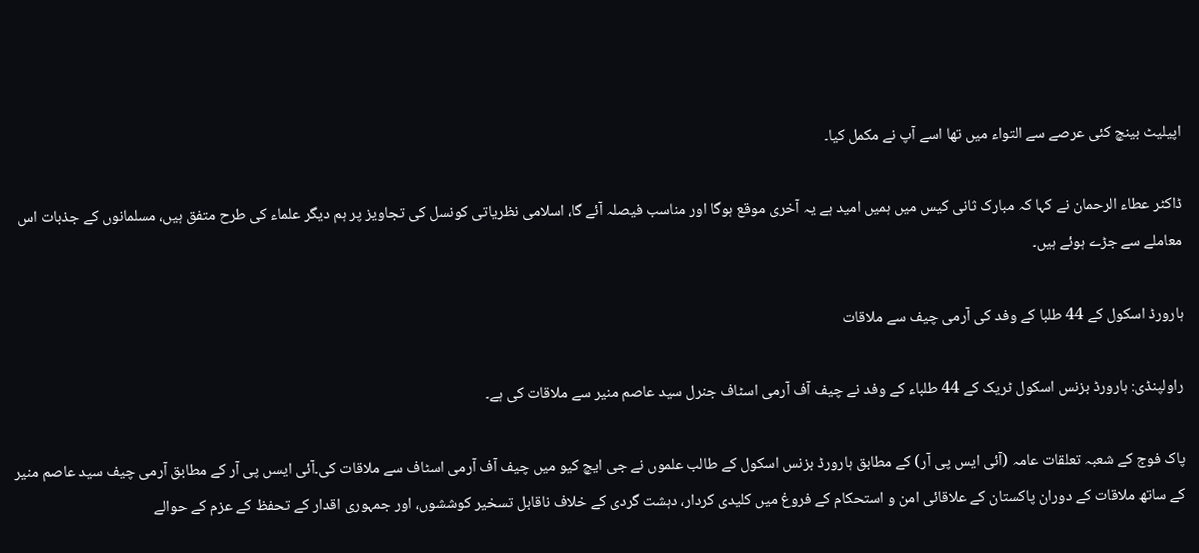اپیلیٹ بینچ کئی عرصے سے التواء میں تھا اسے آپ نے مکمل کیا۔

ڈاکٹر عطاء الرحمان نے کہا کہ مبارک ثانی کیس میں ہمیں امید ہے یہ آخری موقع ہوگا اور مناسب فیصلہ آئے گا، اسلامی نظریاتی کونسل کی تجاویز پر ہم دیگر علماء کی طرح متفق ہیں، مسلمانوں کے جذبات اس معاملے سے جڑے ہوئے ہیں۔

ہارورڈ اسکول کے 44 طلبا کے وفد کی آرمی چیف سے ملاقات

راولپنڈی: ہارورڈ بزنس اسکول ٹریک کے 44 طلباء کے وفد نے چیف آف آرمی اسٹاف جنرل سید عاصم منیر سے ملاقات کی ہے۔

پاک فوج کے شعبہ تعلقات عامہ (آئی ایس پی آر) کے مطابق ہارورڈ بزنس اسکول کے طالب علموں نے جی ایچ کیو میں چیف آف آرمی اسٹاف سے ملاقات کی۔آئی ایسں پی آر کے مطابق آرمی چیف سید عاصم منیر کے ساتھ ملاقات کے دوران پاکستان کے علاقائی امن و استحکام کے فروغ میں کلیدی کردار، دہشت گردی کے خلاف ناقابل تسخیر کوششوں، اور جمہوری اقدار کے تحفظ کے عزم کے حوالے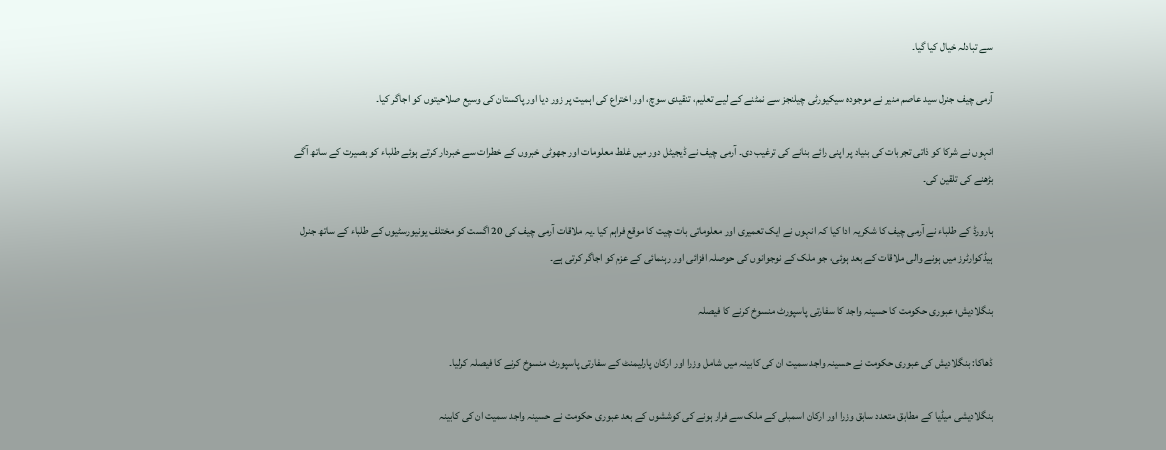سے تبادلہ خیال کیا گیا۔

آرمی چیف جنرل سید عاصم منیر نے موجودہ سیکیورٹی چیلنجز سے نمٹنے کے لیے تعلیم، تنقیدی سوچ، اور اختراع کی اہمیت پر زور دیا اور پاکستان کی وسیع صلاحیتوں کو اجاگر کیا۔

انہوں نے شرکا کو ذاتی تجربات کی بنیاد پر اپنی رائے بنانے کی ترغیب دی۔ آرمی چیف نے ڈیجیٹل دور میں غلط معلومات اور جھوٹی خبروں کے خطرات سے خبردار کرتے ہوئے طلباء کو بصیرت کے ساتھ آگے بڑھنے کی تلقین کی۔

ہارورڈ کے طلباء نے آرمی چیف کا شکریہ ادا کیا کہ انہوں نے ایک تعمیری اور معلوماتی بات چیت کا موقع فراہم کیا ۔یہ ملاقات آرمی چیف کی 20 اگست کو مختلف یونیورسٹیوں کے طلباء کے ساتھ جنرل ہیڈکوارٹرز میں ہونے والی ملاقات کے بعد ہوئی، جو ملک کے نوجوانوں کی حوصلہ افزائی اور رہنمائی کے عزم کو اجاگر کرتی ہے۔

بنگلادیش؛ عبوری حکومت کا حسینہ واجد کا سفارتی پاسپورٹ منسوخ کرنے کا فیصلہ

ڈھاکا: بنگلادیش کی عبوری حکومت نے حسینہ واجد سمیت ان کی کابینہ میں شامل وزرا اور ارکان پارلیمنٹ کے سفارتی پاسپورٹ منسوخ کرنے کا فیصلہ کرلیا۔

بنگلادیشی میڈیا کے مطابق متعدد سابق وزرا اور ارکان اسمبلی کے ملک سے فرار ہونے کی کوششوں کے بعد عبوری حکومت نے حسینہ واجد سمیت ان کی کابینہ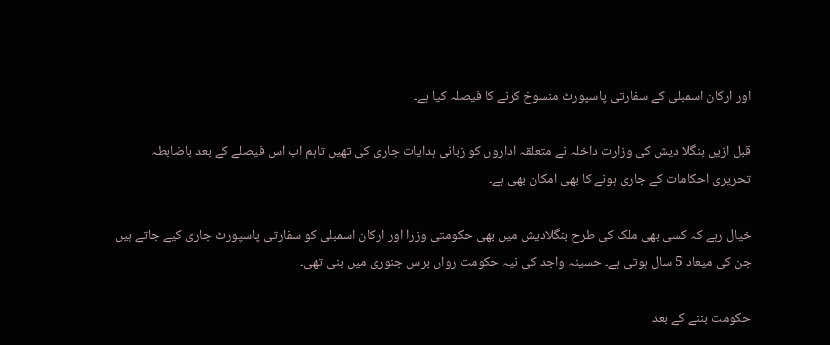اور ارکان اسمبلی کے سفارتی پاسپورٹ منسوخ کرنے کا فیصلہ کیا ہے۔

قبل ازیں بنگلا دیش کی وزارت داخلہ نے متعلقہ اداروں کو زبانی ہدایات جاری کی تھیں تاہم اب اس فیصلے کے بعد باضابطہ تحریری احکامات کے جاری ہونے کا بھی امکان بھی ہے۔

خیال رہے کہ کسی بھی ملک کی طرح بنگلادیش میں بھی حکومتی وزرا اور ارکان اسمبلی کو سفارتی پاسپورٹ جاری کیے جاتے ہیں جن کی میعاد 5 سال ہوتی ہے۔ حسینہ واجد کی نیہ حکومت رواں برس جنوری میں بنی تھی۔

حکومت بننے کے بعد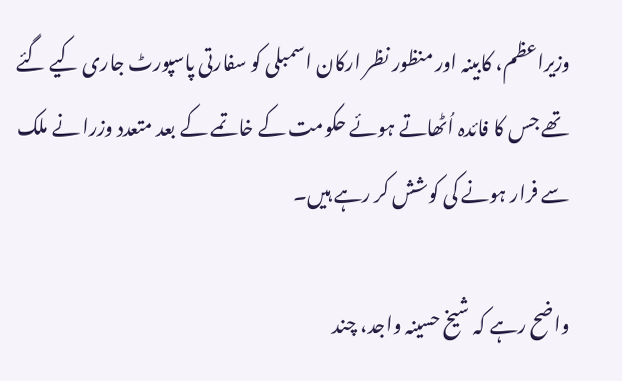وزیراعظم، کابینہ اور منظور نظر ارکان اسمبلی کو سفارتی پاسپورٹ جاری کیے گئے تھے جس کا فائدہ اُٹھاتے ہوئے حکومت کے خاتمے کے بعد متعدد وزرا نے ملک سے فرار ہونے کی کوشش کر رہے ہیں۔

واضح رہے کہ شیخ حسینہ واجد، چند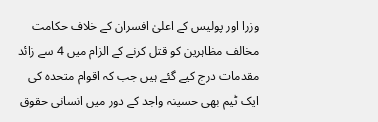وزرا اور پولیس کے اعلیٰ افسران کے خلاف حکامت مخالف مظاہرین کو قتل کرنے کے الزام میں 4 سے زائد مقدمات درج کیے گئے ہیں جب کہ اقوام متحدہ کی ایک ٹیم بھی حسینہ واجد کے دور میں انسانی حقوق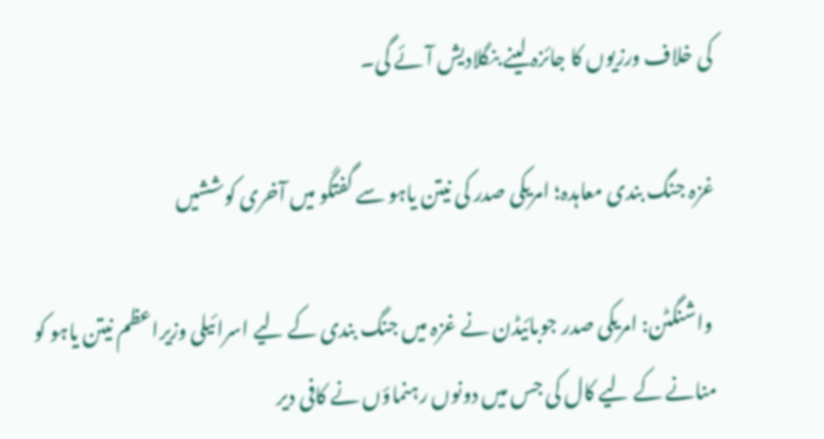کی خلاف ورزیوں کا جائزہ لینے بنگلادیش آئے گی۔

غزہ جنگ بندی معاہدہ؛ امریکی صدر کی نیتن یاہو سے گفتگو میں آخری کوششیں

 واشنگٹن: امریکی صدر جوبائیڈن نے غزہ میں جنگ بندی کے لیے اسرائیلی وزیراعظم نیتن یاہو کو منانے کے لیے کال کی جس میں دونوں رہنماؤں نے کافی دیر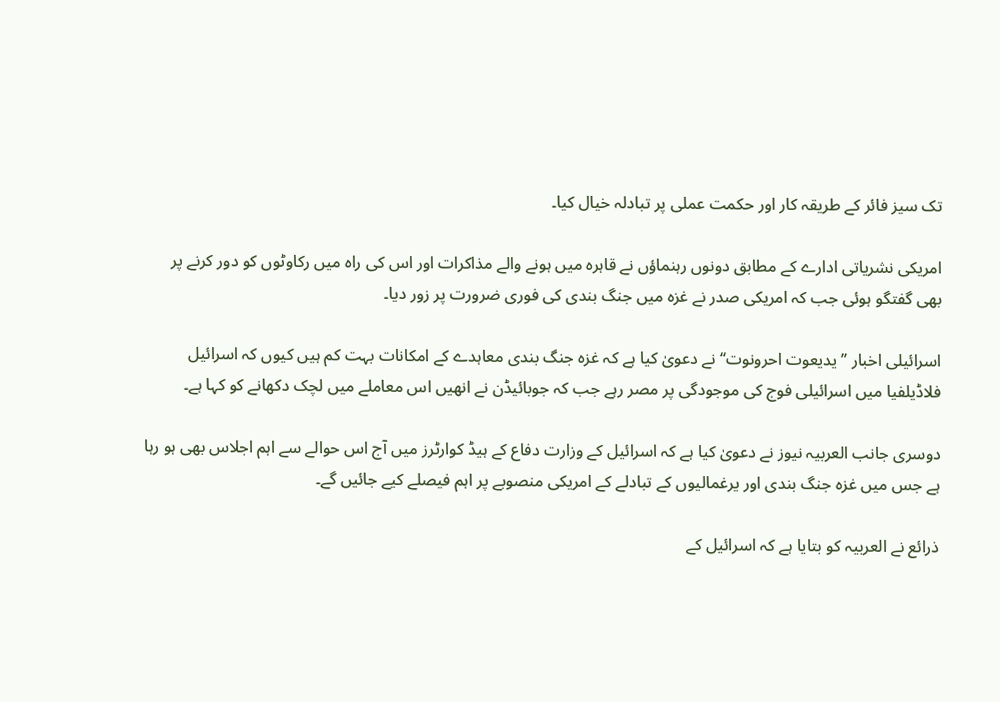تک سیز فائر کے طریقہ کار اور حکمت عملی پر تبادلہ خیال کیا۔

امریکی نشریاتی ادارے کے مطابق دونوں رہنماؤں نے قاہرہ میں ہونے والے مذاکرات اور اس کی راہ میں رکاوٹوں کو دور کرنے پر بھی گفتگو ہوئی جب کہ امریکی صدر نے غزہ میں جنگ بندی کی فوری ضرورت پر زور دیا۔

اسرائیلی اخبار ’’ یدیعوت احرونوت‘‘ نے دعویٰ کیا ہے کہ غزہ جنگ بندی معاہدے کے امکانات بہت کم ہیں کیوں کہ اسرائیل فلاڈیلفیا میں اسرائیلی فوج کی موجودگی پر مصر رہے جب کہ جوبائیڈن نے انھیں اس معاملے میں لچک دکھانے کو کہا ہے۔

دوسری جانب العربیہ نیوز نے دعویٰ کیا ہے کہ اسرائیل کے وزارت دفاع کے ہیڈ کوارٹرز میں آج اس حوالے سے اہم اجلاس بھی ہو رہا ہے جس میں غزہ جنگ بندی اور یرغمالیوں کے تبادلے کے امریکی منصوبے پر اہم فیصلے کیے جائیں گے۔

ذرائع نے العربیہ کو بتایا ہے کہ اسرائیل کے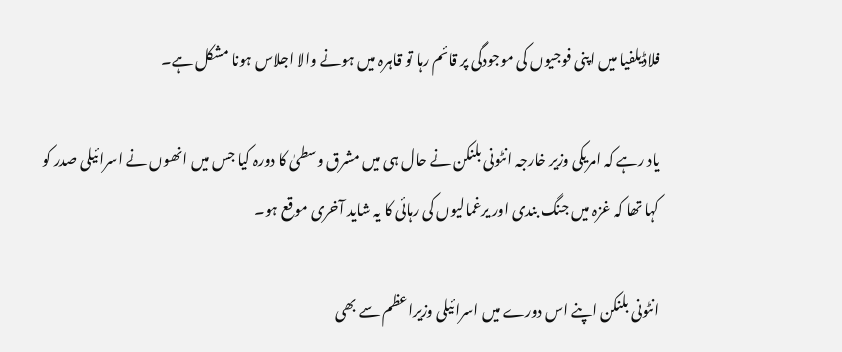فلاڈیلفیا میں اپنی فوجیوں کی موجودگی پر قائم رہا تو قاہرہ میں ہونے والا اجلاس ہونا مشکل ہے۔

یاد رہے کہ امریکی وزیر خارجہ انٹونی بلنکن نے حال ہی میں مشرق وسطیٰ کا دورہ کیا جس میں انھوں نے اسرائیلی صدر کو کہا تھا کہ غزہ میں جنگ بندی اور یرغمالیوں کی رہائی کا یہ شاید آخری موقع ہو۔

انٹونی بلنکن اپنے اس دورے میں اسرائیلی وزیراعظم سے بھی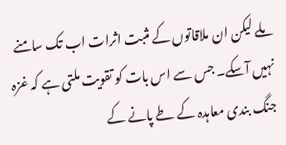ملے لیکن ان ملاقاتوں کے مثبت اثرات اب تک سامنے نہیں آسکے۔ جس سے اس بات کو تقویت ملتی ہے کہ غزہ جنگ بندی معاہدہ کے طے پانے کے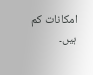امکانات کم ہیں۔